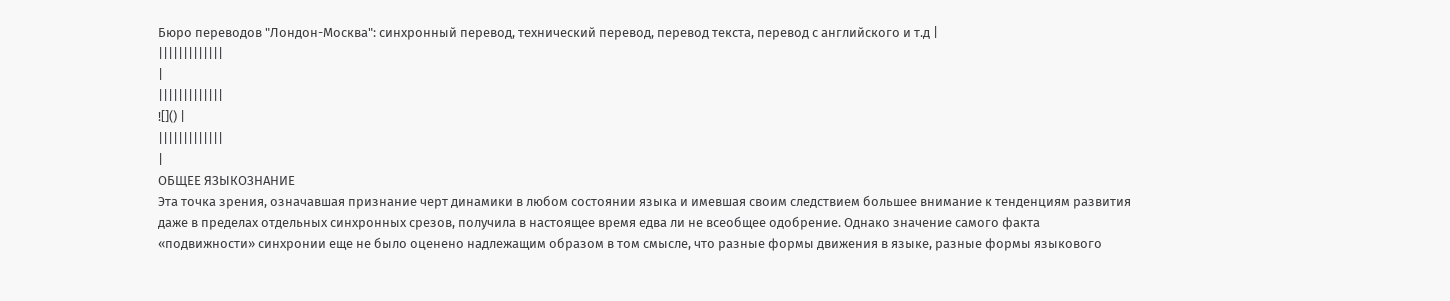Бюро переводов "Лондон-Москва": синхронный перевод, технический перевод, перевод текста, перевод с английского и т.д |
|||||||||||||
|
|||||||||||||
![]() |
|||||||||||||
|
ОБЩЕЕ ЯЗЫКОЗНАНИЕ
Эта точка зрения, означавшая признание черт динамики в любом состоянии языка и имевшая своим следствием большее внимание к тенденциям развития даже в пределах отдельных синхронных срезов, получила в настоящее время едва ли не всеобщее одобрение. Однако значение самого факта «подвижности» синхронии еще не было оценено надлежащим образом в том смысле, что разные формы движения в языке, разные формы языкового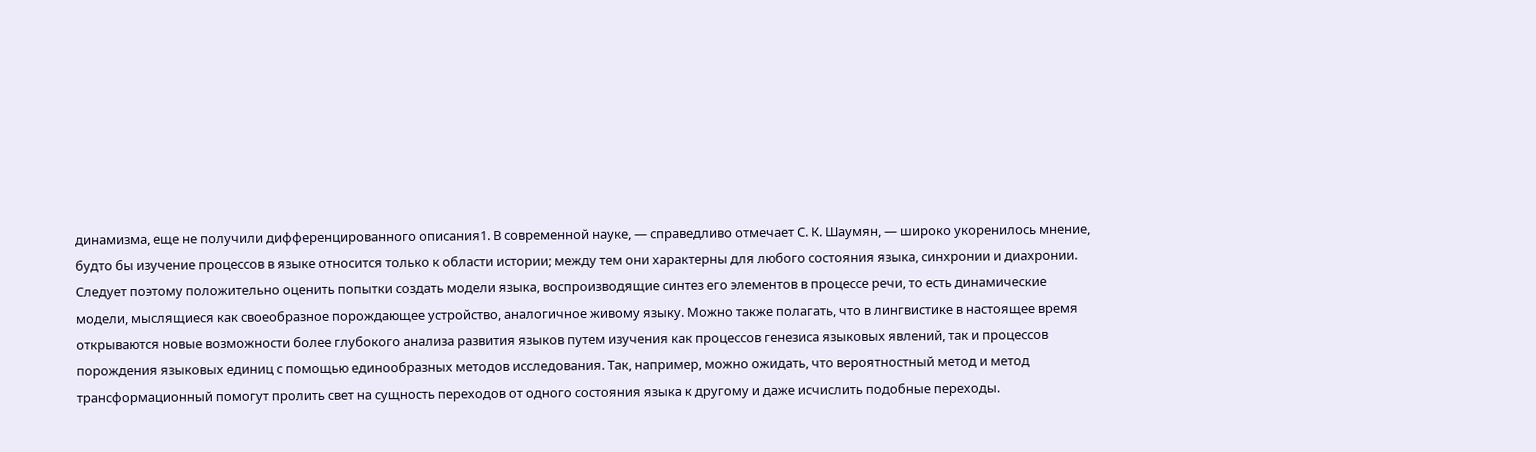динамизма, еще не получили дифференцированного описания1. В современной науке, — справедливо отмечает С. К. Шаумян, — широко укоренилось мнение, будто бы изучение процессов в языке относится только к области истории; между тем они характерны для любого состояния языка, синхронии и диахронии. Следует поэтому положительно оценить попытки создать модели языка, воспроизводящие синтез его элементов в процессе речи, то есть динамические модели, мыслящиеся как своеобразное порождающее устройство, аналогичное живому языку. Можно также полагать, что в лингвистике в настоящее время открываются новые возможности более глубокого анализа развития языков путем изучения как процессов генезиса языковых явлений, так и процессов порождения языковых единиц с помощью единообразных методов исследования. Так, например, можно ожидать, что вероятностный метод и метод трансформационный помогут пролить свет на сущность переходов от одного состояния языка к другому и даже исчислить подобные переходы.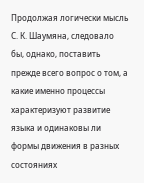Продолжая логически мысль С. К. Шаумяна, следовало бы, однако, поставить прежде всего вопрос о том, а какие именно процессы характеризуют развитие языка и одинаковы ли формы движения в разных состояниях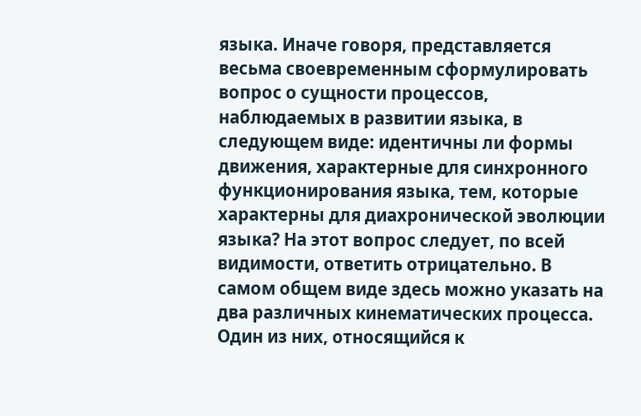языка. Иначе говоря, представляется весьма своевременным сформулировать вопрос о сущности процессов, наблюдаемых в развитии языка, в следующем виде: идентичны ли формы движения, характерные для синхронного функционирования языка, тем, которые характерны для диахронической эволюции языка? На этот вопрос следует, по всей видимости, ответить отрицательно. В самом общем виде здесь можно указать на два различных кинематических процесса. Один из них, относящийся к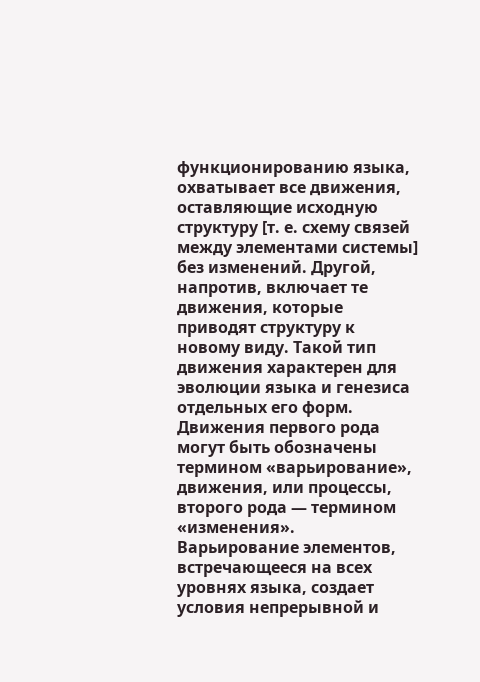функционированию языка, охватывает все движения, оставляющие исходную структуру [т. е. схему связей между элементами системы] без изменений. Другой, напротив, включает те движения, которые приводят структуру к новому виду. Такой тип движения характерен для эволюции языка и генезиса отдельных его форм. Движения первого рода могут быть обозначены термином «варьирование», движения, или процессы, второго рода — термином «изменения». Варьирование элементов, встречающееся на всех уровнях языка, создает условия непрерывной и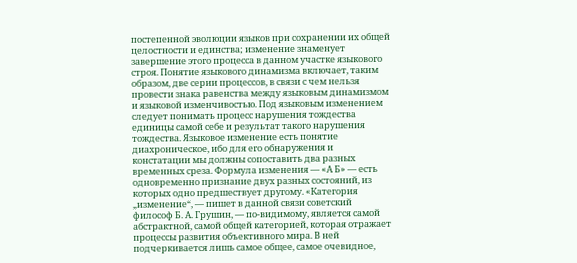постепенной эволюции языков при сохранении их общей целостности и единства; изменение знаменует завершение этого процесса в данном участке языкового строя. Понятие языкового динамизма включает, таким образом, две серии процессов, в связи с чем нельзя провести знака равенства между языковым динамизмом и языковой изменчивостью. Под языковым изменением следует понимать процесс нарушения тождества единицы самой себе и результат такого нарушения тождества. Языковое изменение есть понятие диахроническое, ибо для его обнаружения и констатации мы должны сопоставить два разных временных среза. Формула изменения — «А Б» — есть одновременно признание двух разных состояний, из которых одно предшествует другому. «Категория „изменение“, — пишет в данной связи советский философ Б. А. Грушин, — по-видимому, является самой абстрактной, самой общей категорией, которая отражает процессы развития объективного мира. В ней подчеркивается лишь самое общее, самое очевидное,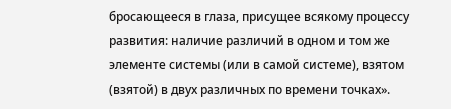бросающееся в глаза, присущее всякому процессу развития: наличие различий в одном и том же элементе системы (или в самой системе), взятом (взятой) в двух различных по времени точках».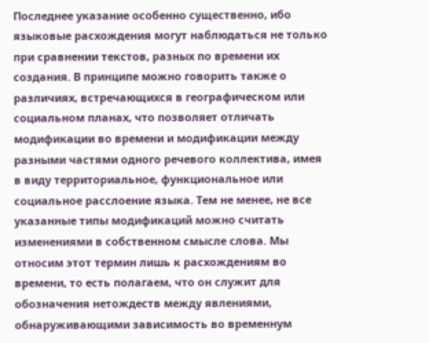Последнее указание особенно существенно, ибо языковые расхождения могут наблюдаться не только при сравнении текстов, разных по времени их создания. В принципе можно говорить также о различиях, встречающихся в географическом или социальном планах, что позволяет отличать модификации во времени и модификации между разными частями одного речевого коллектива, имея в виду территориальное, функциональное или социальное расслоение языка. Тем не менее, не все указанные типы модификаций можно считать изменениями в собственном смысле слова. Мы относим этот термин лишь к расхождениям во времени, то есть полагаем, что он служит для обозначения нетождеств между явлениями, обнаруживающими зависимость во временнум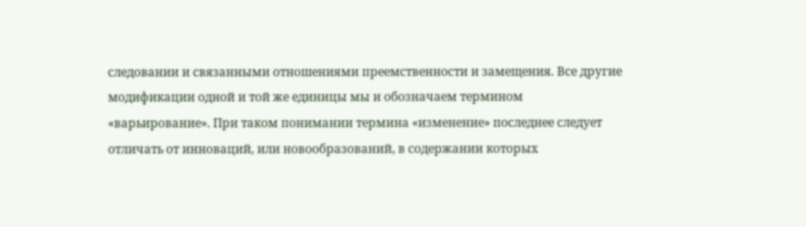следовании и связанными отношениями преемственности и замещения. Все другие модификации одной и той же единицы мы и обозначаем термином «варьирование». При таком понимании термина «изменение» последнее следует отличать от инноваций, или новообразований, в содержании которых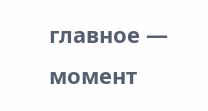главное — момент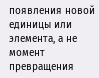появления новой единицы или элемента, а не момент превращения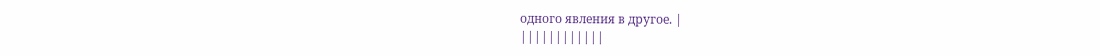одного явления в другое. |
||||||||||||